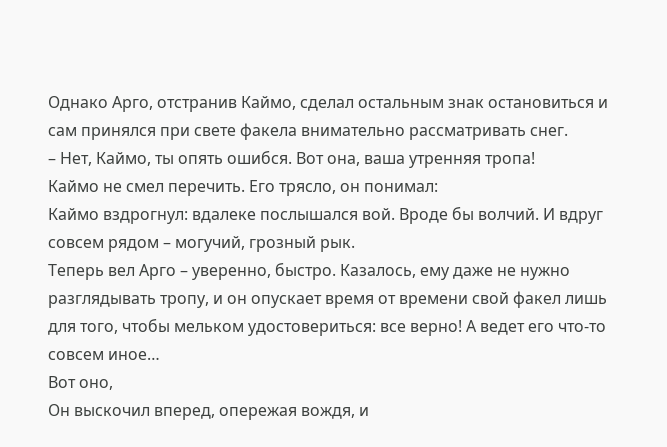Однако Арго, отстранив Каймо, сделал остальным знак остановиться и сам принялся при свете факела внимательно рассматривать снег.
– Нет, Каймо, ты опять ошибся. Вот она, ваша утренняя тропа!
Каймо не смел перечить. Его трясло, он понимал:
Каймо вздрогнул: вдалеке послышался вой. Вроде бы волчий. И вдруг совсем рядом – могучий, грозный рык.
Теперь вел Арго – уверенно, быстро. Казалось, ему даже не нужно разглядывать тропу, и он опускает время от времени свой факел лишь для того, чтобы мельком удостовериться: все верно! А ведет его что-то совсем иное…
Вот оно,
Он выскочил вперед, опережая вождя, и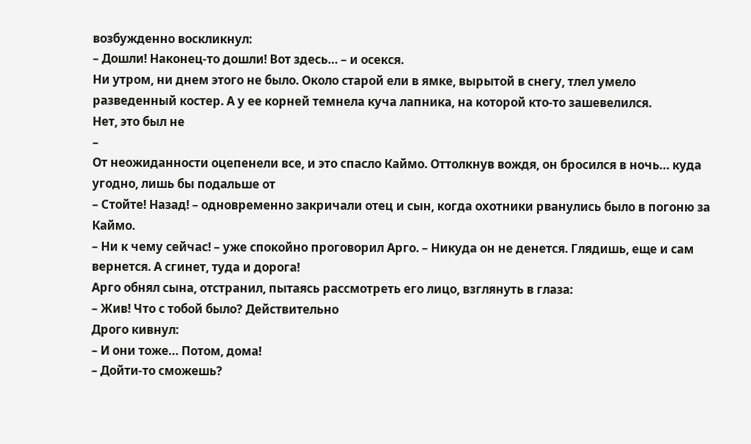возбужденно воскликнул:
– Дошли! Наконец-то дошли! Вот здесь… – и осекся.
Ни утром, ни днем этого не было. Около старой ели в ямке, вырытой в снегу, тлел умело разведенный костер. А у ее корней темнела куча лапника, на которой кто-то зашевелился.
Нет, это был не
–
От неожиданности оцепенели все, и это спасло Каймо. Оттолкнув вождя, он бросился в ночь… куда угодно, лишь бы подальше от
– Стойте! Назад! – одновременно закричали отец и сын, когда охотники рванулись было в погоню за Каймо.
– Ни к чему сейчас! – уже спокойно проговорил Арго. – Никуда он не денется. Глядишь, еще и сам вернется. А сгинет, туда и дорога!
Арго обнял сына, отстранил, пытаясь рассмотреть его лицо, взглянуть в глаза:
– Жив! Что с тобой было? Действительно
Дрого кивнул:
– И они тоже… Потом, дома!
– Дойти-то сможешь?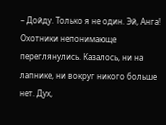– Дойду. Только я не один. Эй, Анга! Охотники непонимающе переглянулись. Казалось, ни на лапнике, ни вокруг никого больше нет. Дух,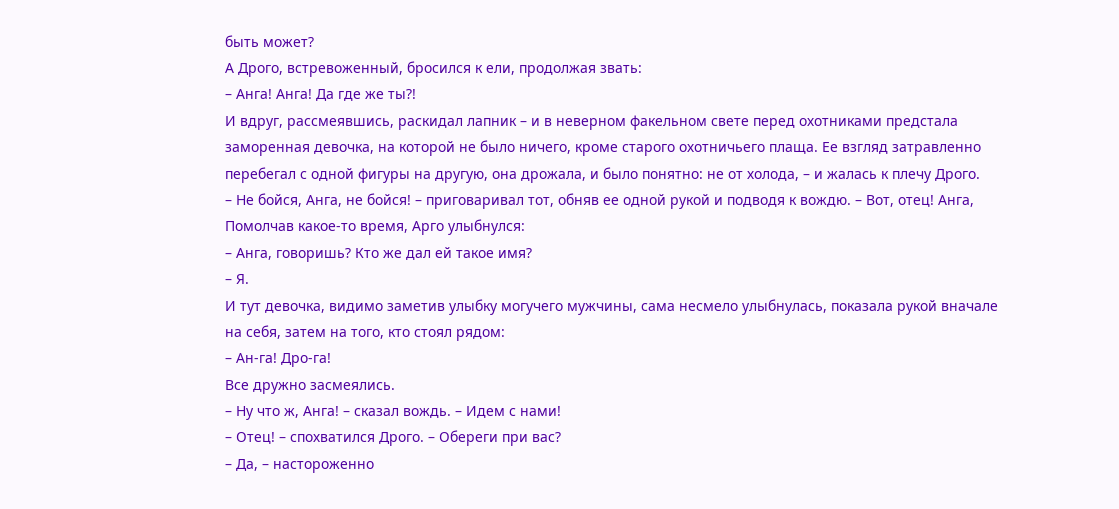быть может?
А Дрого, встревоженный, бросился к ели, продолжая звать:
– Анга! Анга! Да где же ты?!
И вдруг, рассмеявшись, раскидал лапник – и в неверном факельном свете перед охотниками предстала заморенная девочка, на которой не было ничего, кроме старого охотничьего плаща. Ее взгляд затравленно перебегал с одной фигуры на другую, она дрожала, и было понятно: не от холода, – и жалась к плечу Дрого.
– Не бойся, Анга, не бойся! – приговаривал тот, обняв ее одной рукой и подводя к вождю. – Вот, отец! Анга,
Помолчав какое-то время, Арго улыбнулся:
– Анга, говоришь? Кто же дал ей такое имя?
– Я.
И тут девочка, видимо заметив улыбку могучего мужчины, сама несмело улыбнулась, показала рукой вначале на себя, затем на того, кто стоял рядом:
– Ан-га! Дро-га!
Все дружно засмеялись.
– Ну что ж, Анга! – сказал вождь. – Идем с нами!
– Отец! – спохватился Дрого. – Обереги при вас?
– Да, – настороженно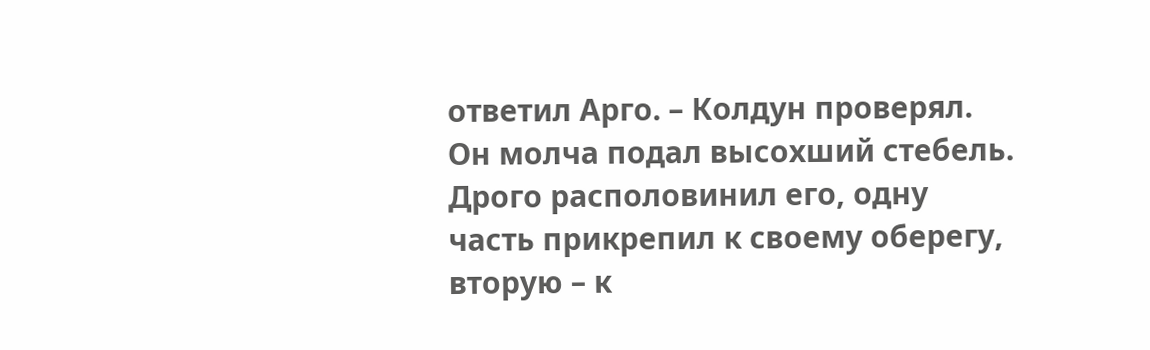ответил Арго. – Колдун проверял.
Он молча подал высохший стебель. Дрого располовинил его, одну часть прикрепил к своему оберегу, вторую – к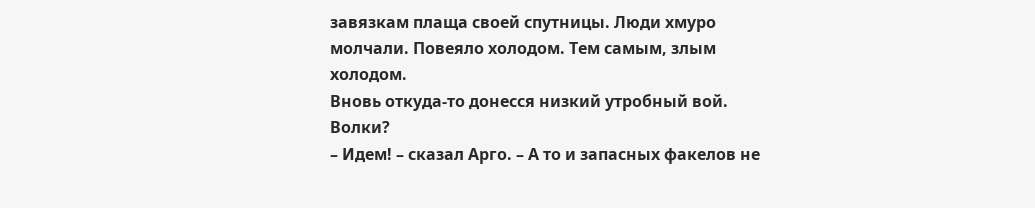завязкам плаща своей спутницы. Люди хмуро молчали. Повеяло холодом. Тем самым, злым холодом.
Вновь откуда-то донесся низкий утробный вой. Волки?
– Идем! – сказал Арго. – А то и запасных факелов не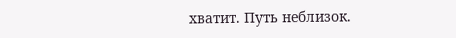хватит. Путь неблизок.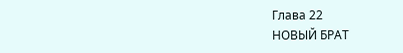Глава 22
НОВЫЙ БРАТ